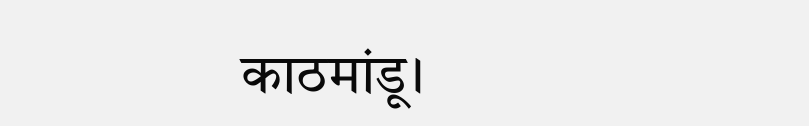काठमांडू।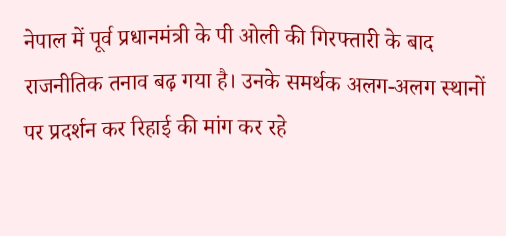नेपाल में पूर्व प्रधानमंत्री के पी ओली की गिरफ्तारी के बाद राजनीतिक तनाव बढ़ गया है। उनके समर्थक अलग-अलग स्थानों पर प्रदर्शन कर रिहाई की मांग कर रहे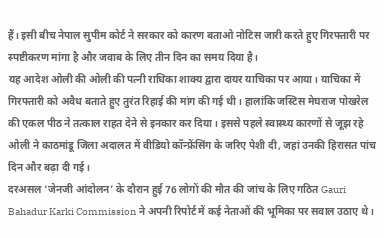हैं। इसी बीच नेपाल सुपीम कोर्ट ने सरकार को कारण बताओ नोटिस जारी करते हुए गिरफ्तारी पर स्पष्टीकरण मांगा है और जवाब के लिए तीन दिन का समय दिया है।
यह आदेश ओली की ओली की पत्नी राधिका शाक्य द्वारा दायर याचिका पर आया। याचिका में गिरफ्तारी को अवैध बताते हुए तुरंत रिहाई की मांग की गई थी। हालांकि जस्टिस मेघराज पोखरेल की एकल पीठ ने तत्काल राहत देने से इनकार कर दिया। इससे पहले स्वास्थ्य कारणों से जूझ रहे ओली ने काठमांडू जिला अदालत में वीडियो कॉन्फ्रेंसिंग के जरिए पेशी दी, जहां उनकी हिरासत पांच दिन और बढ़ा दी गई।
दरअसल ‘जेनजी आंदोलन’ के दौरान हुई 76 लोगों की मौत की जांच के लिए गठित Gauri Bahadur Karki Commission ने अपनी रिपोर्ट में कई नेताओं की भूमिका पर सवाल उठाए थे।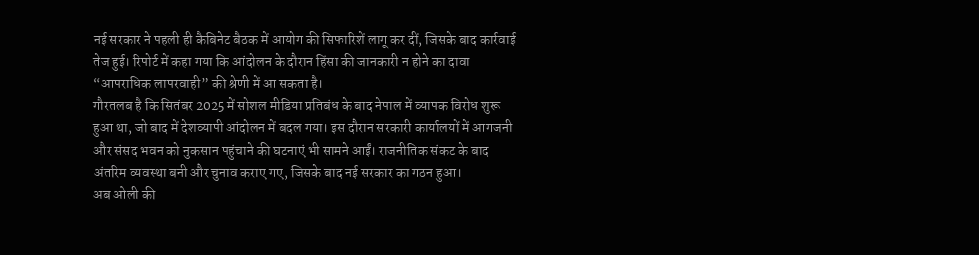नई सरकार ने पहली ही कैबिनेट बैठक में आयोग की सिफारिशें लागू कर दीं, जिसके बाद कार्रवाई तेज हुई। रिपोर्ट में कहा गया कि आंदोलन के दौरान हिंसा की जानकारी न होने का दावा “आपराधिक लापरवाही” की श्रेणी में आ सकता है।
गौरतलब है कि सितंबर 2025 में सोशल मीडिया प्रतिबंध के बाद नेपाल में व्यापक विरोध शुरू हुआ था, जो बाद में देशव्यापी आंदोलन में बदल गया। इस दौरान सरकारी कार्यालयों में आगजनी और संसद भवन को नुकसान पहुंचाने की घटनाएं भी सामने आईं। राजनीतिक संकट के बाद अंतरिम व्यवस्था बनी और चुनाव कराए गए, जिसके बाद नई सरकार का गठन हुआ।
अब ओली की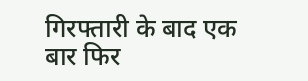गिरफ्तारी के बाद एक बार फिर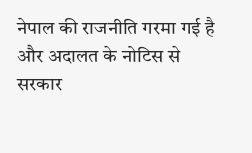नेपाल की राजनीति गरमा गई है और अदालत के नोटिस से सरकार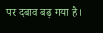पर दबाव बढ़ गया है।